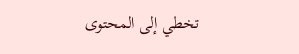تخطي إلى المحتوى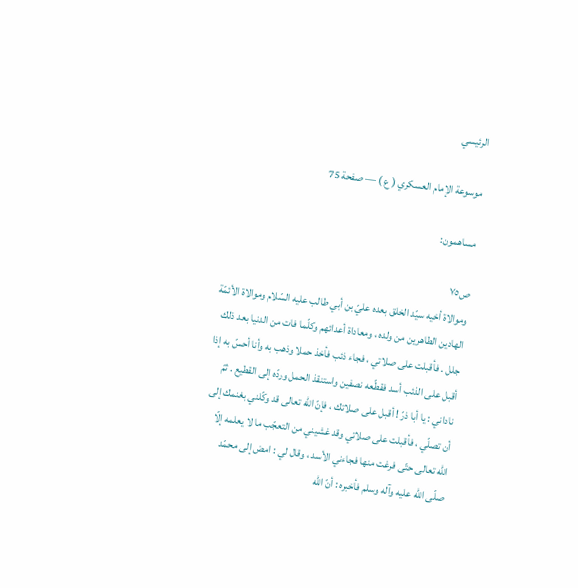الرئيسي

موسوعة الإمام العسكري ( ع ) — صفحة 75

مساهمون:

ص٧٥
وموالاة أخيه سيّد الخلق بعده عليّ بن أبي طالب عليه السّلام وموالاة الأئمّة الهادين الطاهرين من ولده ، ومعاداة أعدائهم وكلّما فات من الدنيا بعد ذلك جلل . فأقبلت على صلاتي ، فجاء ذئب فأخذ حملا وذهب به وأنا أحسّ به إذا أقبل على الذئب أسد فقطّعه نصفين واستنقذ الحمل وردّه إلى القطيع . ثمّ ناداني : يا أبا ذرّ ! أقبل على صلاتك ، فإنّ اللّه تعالى قد وكّلني بغنمك إلى أن تصلّي ، فأقبلت على صلاتي وقد غشيني من التعجّب ما لا يعلمه إلّا اللّه تعالى حتّى فرغت منها فجاءني الأسد ، وقال لي : امض إلى محمّد صلّى اللّه عليه وآله وسلم فأخبره : أنّ اللّه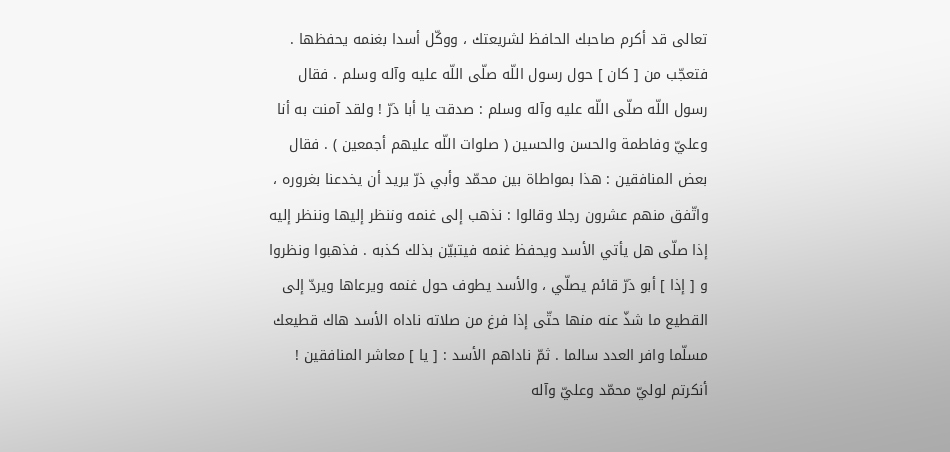تعالى قد أكرم صاحبك الحافظ لشريعتك ، ووكّل أسدا بغنمه يحفظها . فتعجّب من [ كان ] حول رسول اللّه صلّى اللّه عليه وآله وسلم . فقال رسول اللّه صلّى اللّه عليه وآله وسلم : صدقت يا أبا ذرّ ! ولقد آمنت به أنا وعليّ وفاطمة والحسن والحسين ( صلوات اللّه عليهم أجمعين ) . فقال بعض المنافقين : هذا بمواطاة بين محمّد وأبي ذرّ يريد أن يخدعنا بغروره ، واتّفق منهم عشرون رجلا وقالوا : نذهب إلى غنمه وننظر إليها وننظر إليه إذا صلّى هل يأتي الأسد ويحفظ غنمه فيتبيّن بذلك كذبه . فذهبوا ونظروا و [ إذا ] أبو ذرّ قائم يصلّي ، والأسد يطوف حول غنمه ويرعاها ويردّ إلى القطيع ما شذّ عنه منها حتّى إذا فرغ من صلاته ناداه الأسد هاك قطيعك مسلّما وافر العدد سالما . ثمّ ناداهم الأسد : [ يا ] معاشر المنافقين ! أنكرتم لوليّ محمّد وعليّ وآله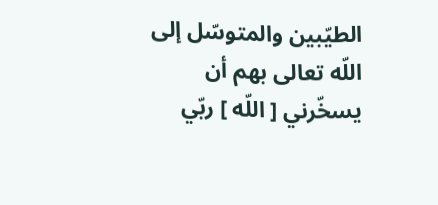الطيّبين والمتوسّل إلى اللّه تعالى بهم أن يسخّرني [ اللّه ] ربّي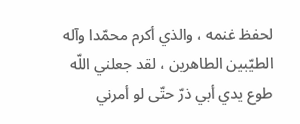لحفظ غنمه ، والذي أكرم محمّدا وآله الطيّبين الطاهرين ، لقد جعلني اللّه طوع يدي أبي ذرّ حتّى لو أمرني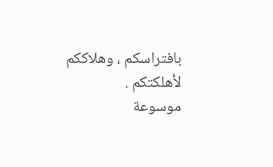بافتراسكم ، وهلاككم لأهلكتكم .
موسوعة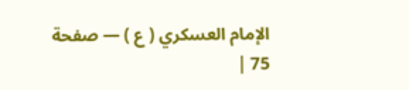الإمام العسكري ( ع ) — صفحة 75 |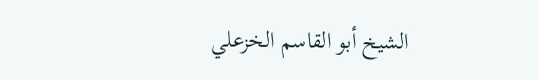الشيخ أبو القاسم الخزعلي